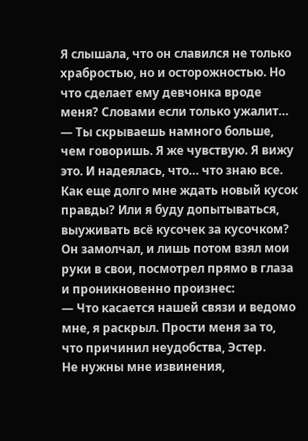Я слышала, что он славился не только храбростью, но и осторожностью. Но что сделает ему девчонка вроде меня? Словами если только ужалит…
— Ты скрываешь намного больше, чем говоришь. Я же чувствую. Я вижу это. И надеялась, что… что знаю все. Как еще долго мне ждать новый кусок правды? Или я буду допытываться, выуживать всё кусочек за кусочком?
Он замолчал, и лишь потом взял мои руки в свои, посмотрел прямо в глаза и проникновенно произнес:
— Что касается нашей связи и ведомо мне, я раскрыл. Прости меня за то, что причинил неудобства, Эстер.
Не нужны мне извинения,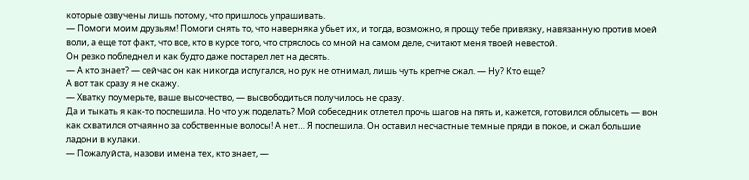которые озвучены лишь потому, что пришлось упрашивать.
— Помоги моим друзьям! Помоги снять то, что наверняка убьет их, и тогда, возможно, я прощу тебе привязку, навязанную против моей воли, а еще тот факт, что все, кто в курсе того, что стряслось со мной на самом деле, считают меня твоей невестой.
Он резко побледнел и как будто даже постарел лет на десять.
— А кто знает? — сейчас он как никогда испугался, но рук не отнимал, лишь чуть крепче сжал. — Ну? Кто еще?
А вот так сразу я не скажу.
— Хватку поумерьте, ваше высочество, — высвободиться получилось не сразу.
Да и тыкать я как-то поспешила. Но что уж поделать? Мой собеседник отлетел прочь шагов на пять и, кажется, готовился облысеть — вон как схватился отчаянно за собственные волосы! А нет… Я поспешила. Он оставил несчастные темные пряди в покое, и сжал большие ладони в кулаки.
— Пожалуйста, назови имена тех, кто знает, —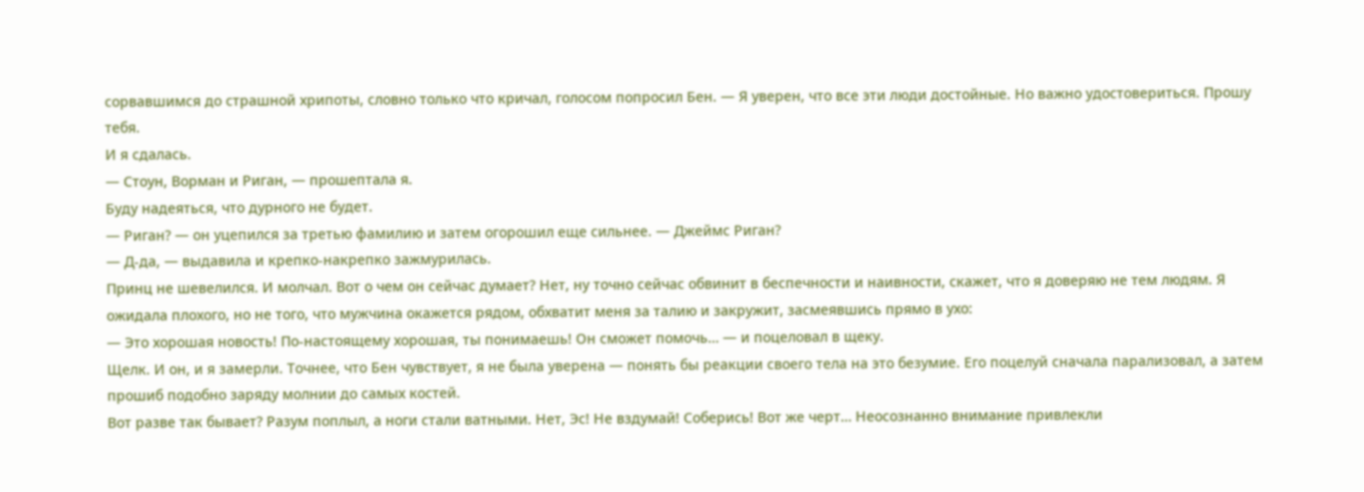сорвавшимся до страшной хрипоты, словно только что кричал, голосом попросил Бен. — Я уверен, что все эти люди достойные. Но важно удостовериться. Прошу тебя.
И я сдалась.
— Стоун, Ворман и Риган, — прошептала я.
Буду надеяться, что дурного не будет.
— Риган? — он уцепился за третью фамилию и затем огорошил еще сильнее. — Джеймс Риган?
— Д-да, — выдавила и крепко-накрепко зажмурилась.
Принц не шевелился. И молчал. Вот о чем он сейчас думает? Нет, ну точно сейчас обвинит в беспечности и наивности, скажет, что я доверяю не тем людям. Я ожидала плохого, но не того, что мужчина окажется рядом, обхватит меня за талию и закружит, засмеявшись прямо в ухо:
— Это хорошая новость! По-настоящему хорошая, ты понимаешь! Он сможет помочь… — и поцеловал в щеку.
Щелк. И он, и я замерли. Точнее, что Бен чувствует, я не была уверена — понять бы реакции своего тела на это безумие. Его поцелуй сначала парализовал, а затем прошиб подобно заряду молнии до самых костей.
Вот разве так бывает? Разум поплыл, а ноги стали ватными. Нет, Эс! Не вздумай! Соберись! Вот же черт… Неосознанно внимание привлекли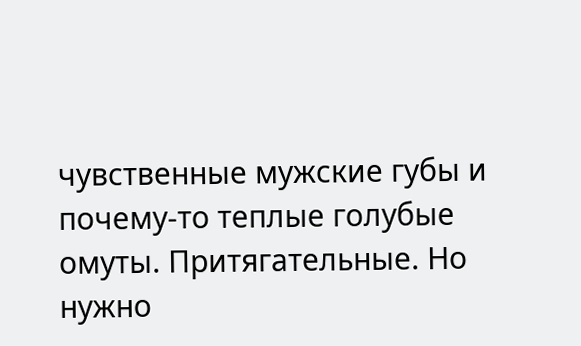чувственные мужские губы и почему-то теплые голубые омуты. Притягательные. Но нужно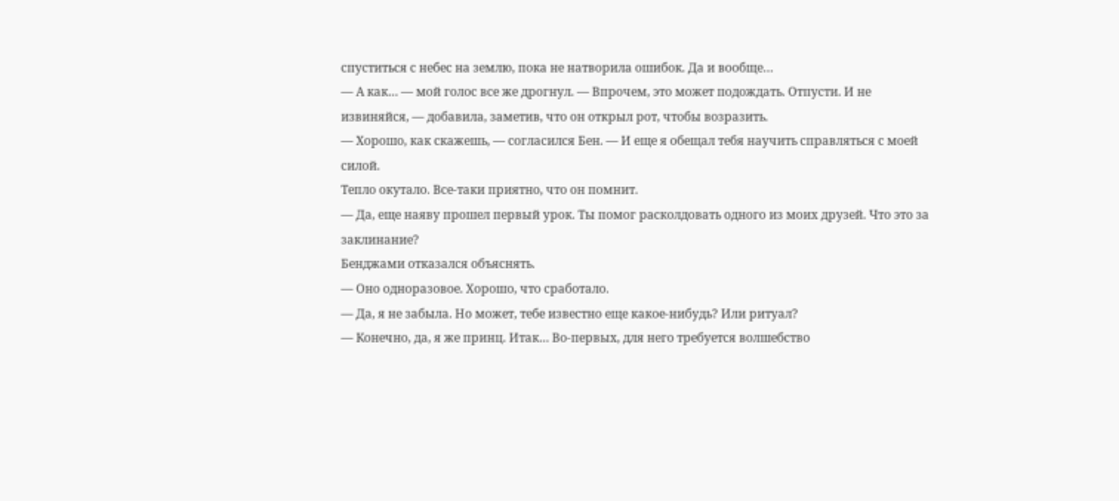спуститься с небес на землю, пока не натворила ошибок. Да и вообще…
— А как… — мой голос все же дрогнул. — Впрочем, это может подождать. Отпусти. И не извиняйся, — добавила, заметив, что он открыл рот, чтобы возразить.
— Хорошо, как скажешь, — согласился Бен. — И еще я обещал тебя научить справляться с моей силой.
Тепло окутало. Все-таки приятно, что он помнит.
— Да, еще наяву прошел первый урок. Ты помог расколдовать одного из моих друзей. Что это за заклинание?
Бенджами отказался объяснять.
— Оно одноразовое. Хорошо, что сработало.
— Да, я не забыла. Но может, тебе известно еще какое-нибудь? Или ритуал?
— Конечно, да, я же принц. Итак… Во-первых, для него требуется волшебство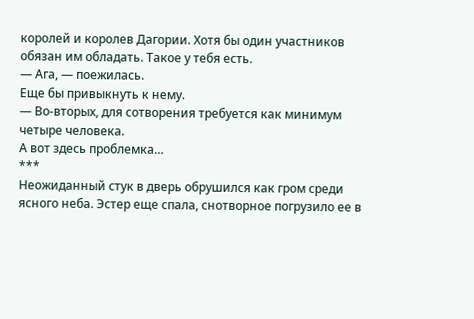королей и королев Дагории. Хотя бы один участников обязан им обладать. Такое у тебя есть.
— Ага, — поежилась.
Еще бы привыкнуть к нему.
— Во-вторых, для сотворения требуется как минимум четыре человека.
А вот здесь проблемка…
***
Неожиданный стук в дверь обрушился как гром среди ясного неба. Эстер еще спала, снотворное погрузило ее в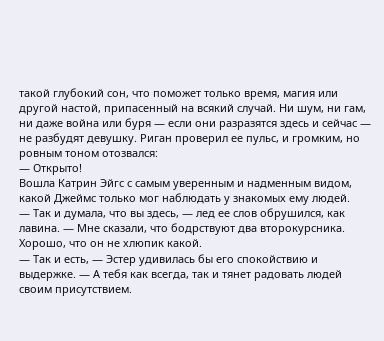такой глубокий сон, что поможет только время, магия или другой настой, припасенный на всякий случай. Ни шум, ни гам, ни даже война или буря — если они разразятся здесь и сейчас — не разбудят девушку. Риган проверил ее пульс, и громким, но ровным тоном отозвался:
— Открыто!
Вошла Катрин Эйгс с самым уверенным и надменным видом, какой Джеймс только мог наблюдать у знакомых ему людей.
— Так и думала, что вы здесь, — лед ее слов обрушился, как лавина. — Мне сказали, что бодрствуют два второкурсника.
Хорошо, что он не хлюпик какой.
— Так и есть, — Эстер удивилась бы его спокойствию и выдержке. — А тебя как всегда, так и тянет радовать людей своим присутствием.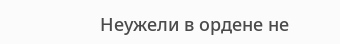Неужели в ордене не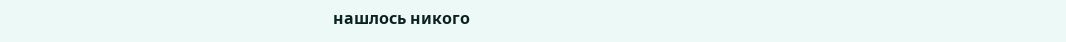нашлось никого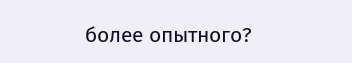более опытного?